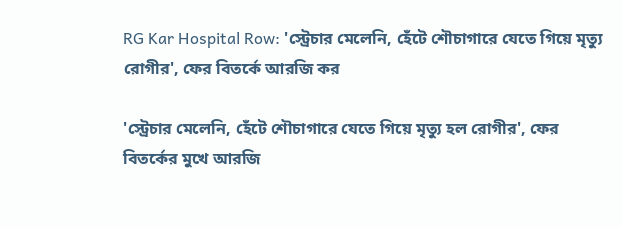RG Kar Hospital Row: 'স্ট্রেচার মেলেনি, হেঁটে শৌচাগারে যেতে গিয়ে মৃত্যু রোগীর', ফের বিতর্কে আরজি কর

'স্ট্রেচার মেলেনি, হেঁটে শৌচাগারে যেতে গিয়ে মৃত্যু হল রোগীর', ফের বিতর্কের মুখে আরজি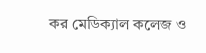কর মেডিক্যাল কলেজ ও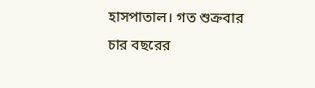হাসপাতাল। গত শুক্রবার চার বছরের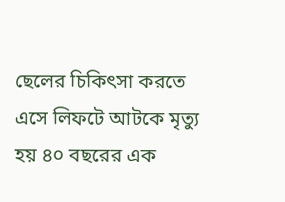ছেলের চিকিৎসা করতে এসে লিফটে আটকে মৃত্যু হয় ৪০ বছরের এক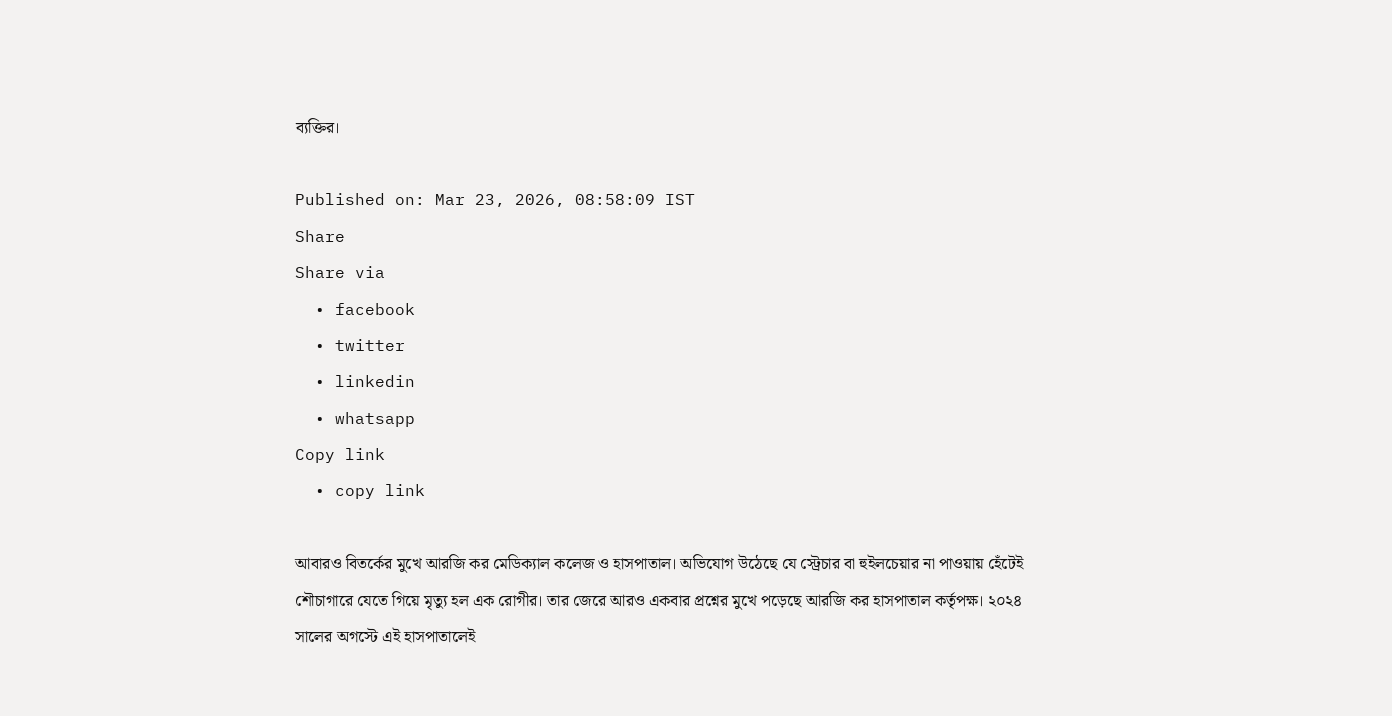ব্যক্তির।

Published on: Mar 23, 2026, 08:58:09 IST
Share
Share via
  • facebook
  • twitter
  • linkedin
  • whatsapp
Copy link
  • copy link

আবারও বিতর্কের মুখে আরজি কর মেডিক্যাল কলেজ ও হাসপাতাল। অভিযোগ উঠেছে যে স্ট্রেচার বা হুইলচেয়ার না পাওয়ায় হেঁটেই শৌচাগারে যেতে গিয়ে মৃত্যু হল এক রোগীর। তার জেরে আরও একবার প্রশ্নের মুখে পড়েছে আরজি কর হাসপাতাল কর্তৃপক্ষ। ২০২৪ সালের অগস্টে এই হাসপাতালেই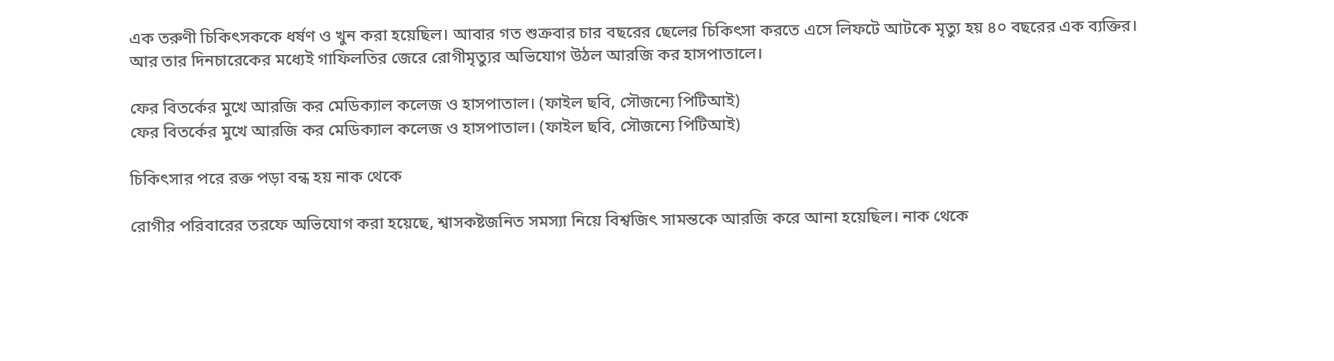এক তরুণী চিকিৎসককে ধর্ষণ ও খুন করা হয়েছিল। আবার গত শুক্রবার চার বছরের ছেলের চিকিৎসা করতে এসে লিফটে আটকে মৃত্যু হয় ৪০ বছরের এক ব্যক্তির। আর তার দিনচারেকের মধ্যেই গাফিলতির জেরে রোগীমৃত্যুর অভিযোগ উঠল আরজি কর হাসপাতালে।

ফের বিতর্কের মুখে আরজি কর মেডিক্যাল কলেজ ও হাসপাতাল। (ফাইল ছবি, সৌজন্যে পিটিআই)
ফের বিতর্কের মুখে আরজি কর মেডিক্যাল কলেজ ও হাসপাতাল। (ফাইল ছবি, সৌজন্যে পিটিআই)

চিকিৎসার পরে রক্ত পড়া বন্ধ হয় নাক থেকে

রোগীর পরিবারের তরফে অভিযোগ করা হয়েছে, শ্বাসকষ্টজনিত সমস্যা নিয়ে বিশ্বজিৎ সামন্তকে আরজি করে আনা হয়েছিল। নাক থেকে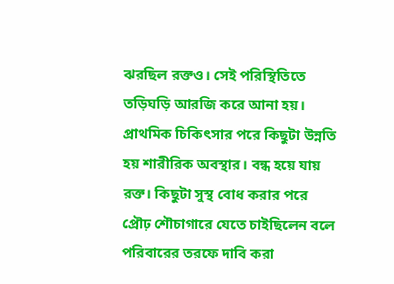ঝরছিল রক্তও। সেই পরিস্থিতিতে তড়িঘড়ি আরজি করে আনা হয়। প্রাথমিক চিকিৎসার পরে কিছুটা উন্নতি হয় শারীরিক অবস্থার। বন্ধ হয়ে যায় রক্ত। কিছুটা সুস্থ বোধ করার পরে প্রৌঢ় শৌচাগারে যেতে চাইছিলেন বলে পরিবারের তরফে দাবি করা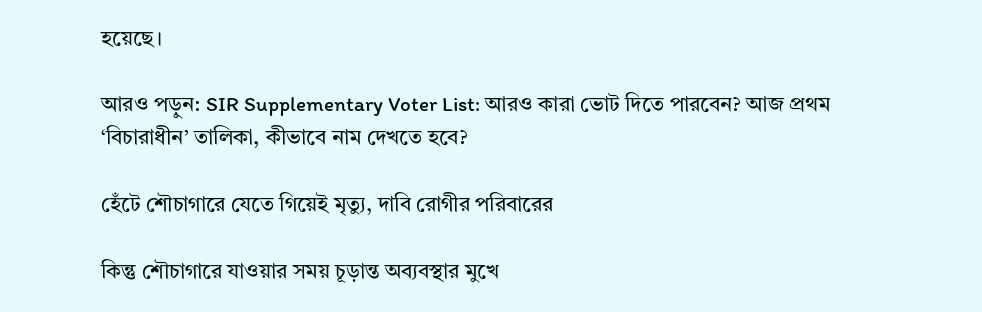হয়েছে।

আরও পড়ুন: SIR Supplementary Voter List: আরও কারা ভোট দিতে পারবেন? আজ প্রথম ‘বিচারাধীন’ তালিকা, কীভাবে নাম দেখতে হবে?

হেঁটে শৌচাগারে যেতে গিয়েই মৃত্যু, দাবি রোগীর পরিবারের

কিন্তু শৌচাগারে যাওয়ার সময় চূড়ান্ত অব্যবস্থার মুখে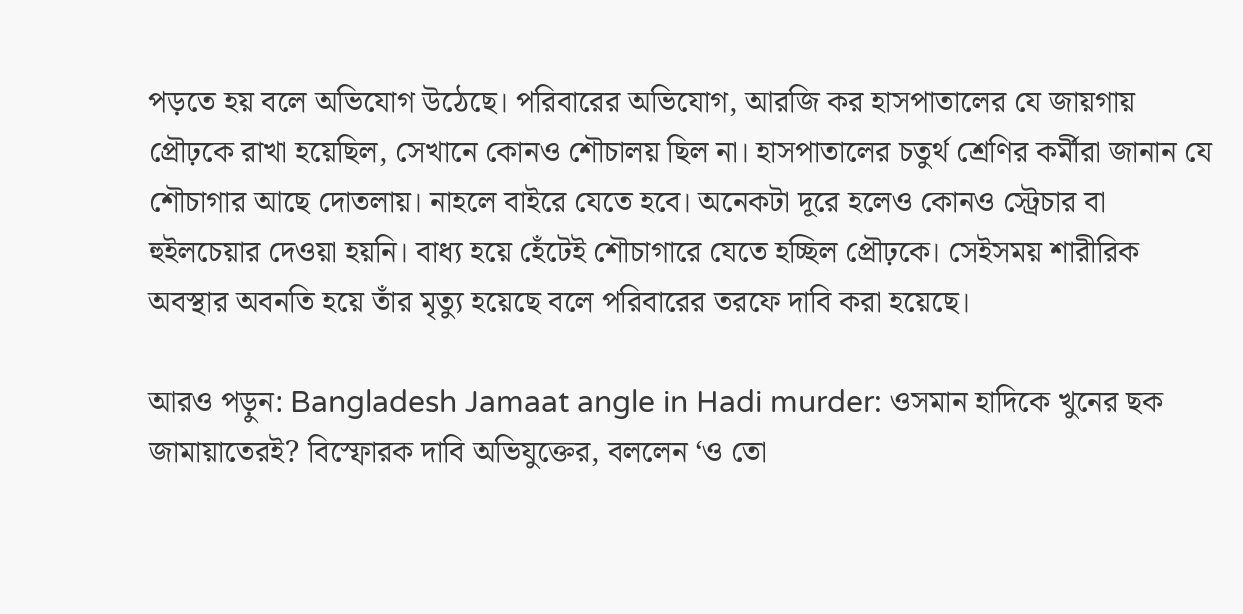পড়তে হয় বলে অভিযোগ উঠেছে। পরিবারের অভিযোগ, আরজি কর হাসপাতালের যে জায়গায় প্রৌঢ়কে রাখা হয়েছিল, সেখানে কোনও শৌচালয় ছিল না। হাসপাতালের চতুর্থ শ্রেণির কর্মীরা জানান যে শৌচাগার আছে দোতলায়। নাহলে বাইরে যেতে হবে। অনেকটা দূরে হলেও কোনও স্ট্রেচার বা হুইলচেয়ার দেওয়া হয়নি। বাধ্য হয়ে হেঁটেই শৌচাগারে যেতে হচ্ছিল প্রৌঢ়কে। সেইসময় শারীরিক অবস্থার অবনতি হয়ে তাঁর মৃত্যু হয়েছে বলে পরিবারের তরফে দাবি করা হয়েছে।

আরও পড়ুন: Bangladesh Jamaat angle in Hadi murder: ওসমান হাদিকে খুনের ছক জামায়াতেরই? বিস্ফোরক দাবি অভিযুক্তের, বললেন ‘ও তো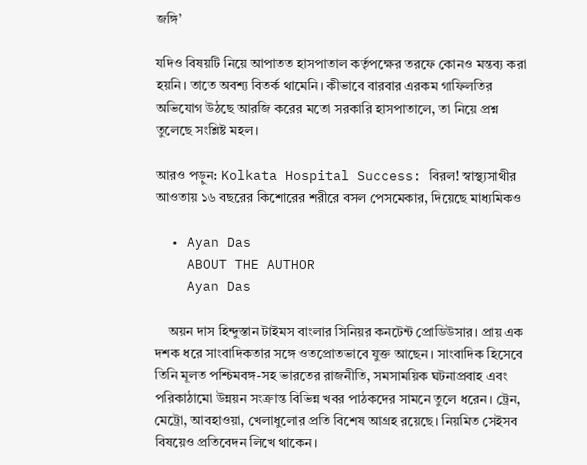জঙ্গি’

যদিও বিষয়টি নিয়ে আপাতত হাসপাতাল কর্তৃপক্ষের তরফে কোনও মন্তব্য করা হয়নি। তাতে অবশ্য বিতর্ক থামেনি। কীভাবে বারবার এরকম গাফিলতির অভিযোগ উঠছে আরজি করের মতো সরকারি হাসপাতালে, তা নিয়ে প্রশ্ন তুলেছে সংশ্লিষ্ট মহল।

আরও পড়ুন: Kolkata Hospital Success: বিরল! স্বাস্থ্যসাথীর আওতায় ১৬ বছরের কিশোরের শরীরে বসল পেসমেকার, দিয়েছে মাধ্যমিকও

  • Ayan Das
    ABOUT THE AUTHOR
    Ayan Das

    অয়ন দাস হিন্দুস্তান টাইমস বাংলার সিনিয়র কনটেন্ট প্রোডিউসার। প্রায় এক দশক ধরে সাংবাদিকতার সঙ্গে ওতপ্রোতভাবে যুক্ত আছেন। সাংবাদিক হিসেবে তিনি মূলত পশ্চিমবঙ্গ-সহ ভারতের রাজনীতি, সমসাময়িক ঘটনাপ্রবাহ এবং পরিকাঠামো উন্নয়ন সংক্রান্ত বিভিন্ন খবর পাঠকদের সামনে তুলে ধরেন। ট্রেন, মেট্রো, আবহাওয়া, খেলাধুলোর প্রতি বিশেষ আগ্রহ রয়েছে। নিয়মিত সেইসব বিষয়েও প্রতিবেদন লিখে থাকেন।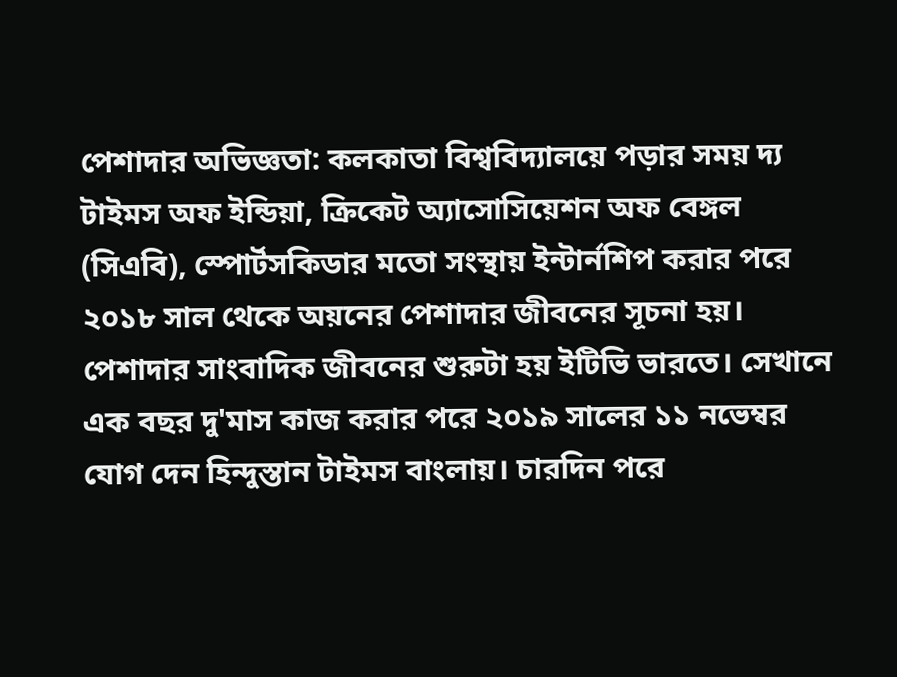পেশাদার অভিজ্ঞতা: কলকাতা বিশ্ববিদ্যালয়ে পড়ার সময় দ্য টাইমস অফ ইন্ডিয়া, ক্রিকেট অ্যাসোসিয়েশন অফ বেঙ্গল (সিএবি), স্পোর্টসকিডার মতো সংস্থায় ইন্টার্নশিপ করার পরে ২০১৮ সাল থেকে অয়নের পেশাদার জীবনের সূচনা হয়। পেশাদার সাংবাদিক জীবনের শুরুটা হয় ইটিভি ভারতে। সেখানে এক বছর দু'মাস কাজ করার পরে ২০১৯ সালের ১১ নভেম্বর যোগ দেন হিন্দুস্তান টাইমস বাংলায়। চারদিন পরে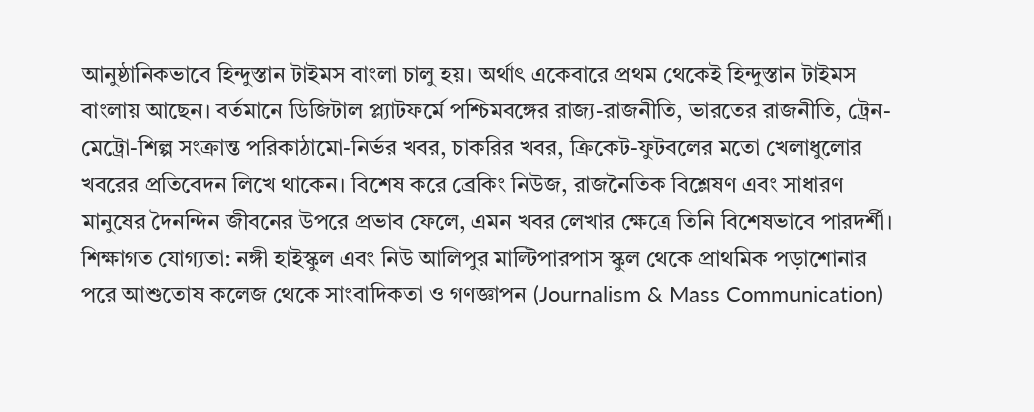আনুষ্ঠানিকভাবে হিন্দুস্তান টাইমস বাংলা চালু হয়। অর্থাৎ একেবারে প্রথম থেকেই হিন্দুস্তান টাইমস বাংলায় আছেন। বর্তমানে ডিজিটাল প্ল্যাটফর্মে পশ্চিমবঙ্গের রাজ্য-রাজনীতি, ভারতের রাজনীতি, ট্রেন-মেট্রো-শিল্প সংক্রান্ত পরিকাঠামো-নির্ভর খবর, চাকরির খবর, ক্রিকেট-ফুটবলের মতো খেলাধুলোর খবরের প্রতিবেদন লিখে থাকেন। বিশেষ করে ব্রেকিং নিউজ, রাজনৈতিক বিশ্লেষণ এবং সাধারণ মানুষের দৈনন্দিন জীবনের উপরে প্রভাব ফেলে, এমন খবর লেখার ক্ষেত্রে তিনি বিশেষভাবে পারদর্শী। শিক্ষাগত যোগ্যতা: নঙ্গী হাইস্কুল এবং নিউ আলিপুর মাল্টিপারপাস স্কুল থেকে প্রাথমিক পড়াশোনার পরে আশুতোষ কলেজ থেকে সাংবাদিকতা ও গণজ্ঞাপন (Journalism & Mass Communication)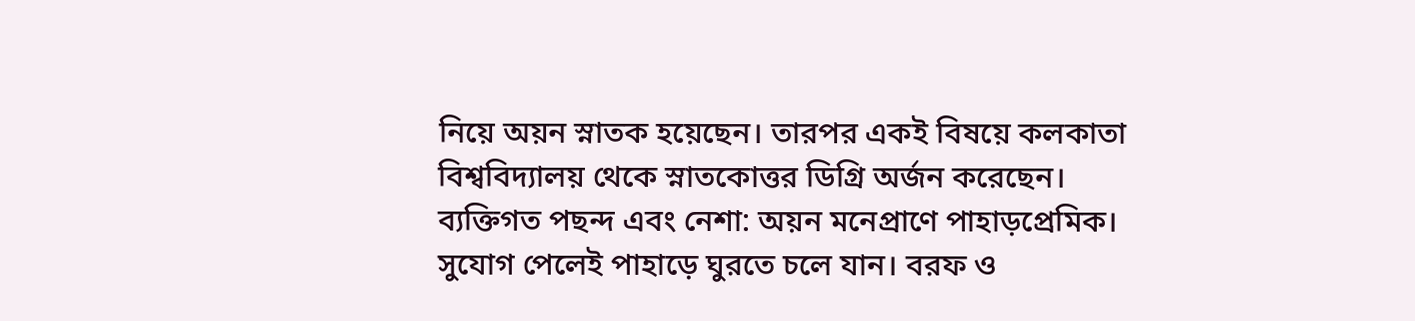নিয়ে অয়ন স্নাতক হয়েছেন। তারপর একই বিষয়ে কলকাতা বিশ্ববিদ্যালয় থেকে স্নাতকোত্তর ডিগ্রি অর্জন করেছেন। ব্যক্তিগত পছন্দ এবং নেশা: অয়ন মনেপ্রাণে পাহাড়প্রেমিক। সুযোগ পেলেই পাহাড়ে ঘুরতে চলে যান। বরফ ও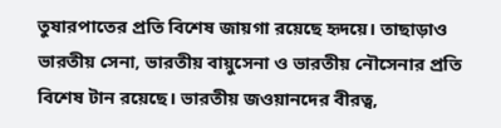তুষারপাতের প্রতি বিশেষ জায়গা রয়েছে হৃদয়ে। তাছাড়াও ভারতীয় সেনা, ভারতীয় বায়ুসেনা ও ভারতীয় নৌসেনার প্রতি বিশেষ টান রয়েছে। ভারতীয় জওয়ানদের বীরত্ব,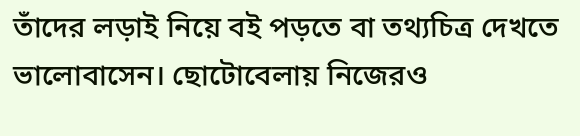তাঁদের লড়াই নিয়ে বই পড়তে বা তথ্যচিত্র দেখতে ভালোবাসেন। ছোটোবেলায় নিজেরও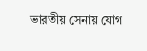ভারতীয় সেনায় যোগ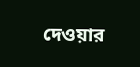দেওয়ার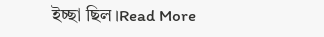ইচ্ছা ছিল।Read More